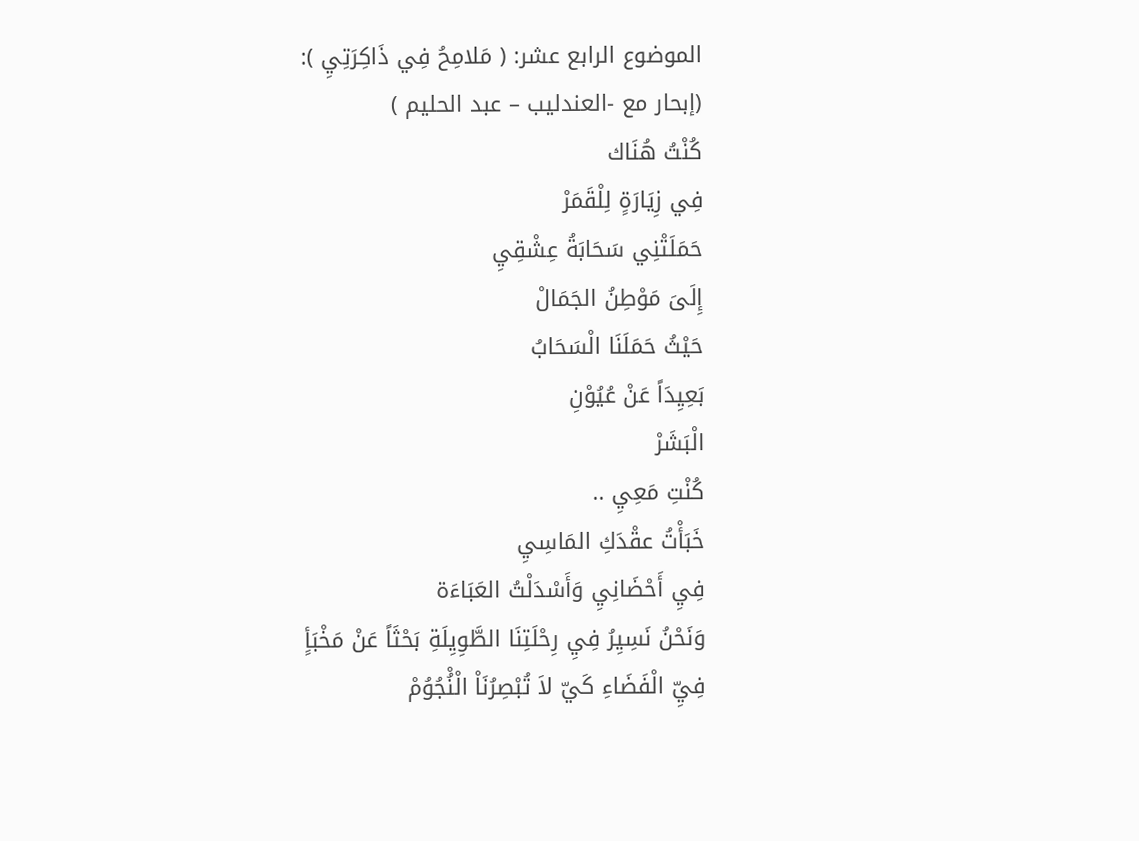الموضوع الرابع عشر: ( مَلامِحُ فِي ذَاكِرَتِيِ ):
(إبحار مع -العندليب – عبد الحليم )
كُنْتُ هُنَاك
فِي زِيَارَةٍ لِلْقَمَرْ
حَمَلَتْنِي سَحَابَةُ عِشْقِيِ
إِلَىَ مَوْطِنُ الجَمَالْ
حَيْثُ حَمَلَنَا الْسَحَابُ
بَعِيِدَاً عَنْ عُيُوْنِ
الْبَشَرْ
كُنْتِ مَعِيِ ..
خَبَأْتُ عقْدَكِ المَاسِيِ
فِيِ أَحْضَانِيِ وَأَسْدَلْتُ العَبَاءَة
وَنَحْنُ نَسِيِرُ فِيِ رِحْلَتِنَا الطَّوِيِلَةِ بَحْثَاً عَنْ مَخْبَأٍ
فِيِّ الْفَضَاءِ كَيّ لاَ تُبْصِرُنَاْ الْنُْجُوُمْ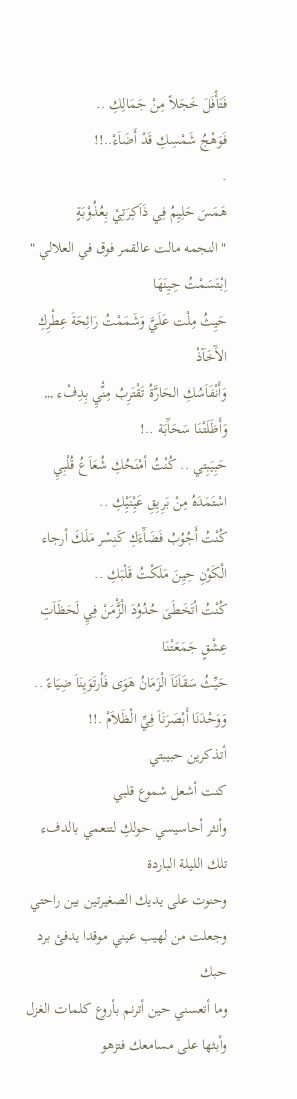فَتَأْفَلَ خَجَلاً مِنْ جَمَالِكِ ..
فَوَهْجُ شَمْسِكِ قَدْ أَضَاَءْ..!!
.
هَمَسَ حَلِيِمُ فِي ذَاَكِرَتِيْ بِعُذُوْبَةٍ
" النجمه مالت عالقمر فوق في العلالي "
اِبْتَسَمْتُ حِيِنَهَا
حَيِثُ مِلْت عَلَيَّ وَشَمَمْتُ رَائِحَةَ عِطْرِكِ الآَخَآذْ
وَأَنْفَاَسُكِ الحَارَّةُ تَقْتَرِبُ مِنّْيِ بِدِفْء ,,, وَأَظَلَتْنَا سَحَآَبَة ..!
حَبِيَبِتي .. كُنْتُ أمْنَحُكِ شُعَاَعُ قُلْبِيِ اسْتَمَدَهُ مِنْ بَرِيِقِ عَيِْنَيِْكِ ..
كُنْتُ أَجُوُبُ فَضَآَءَكِ كَنِسْر مَلَكَ أرجاء الْكَوْنِ حِيِنَ مَلَكْتُ قَلْبَكِ ..
كُنْتُ أتَخَطَىَ حُدُوُدَ الْزَّْمَنْ فِيِ لَحَظَاَتِ عِشْقٍ جَمَعَتْنَا
حَيِّثُ سَقَاَنَاَ الْزَمَانُ هَوَى فَاْرتَوَيِنَاَ ضِيَاءً ..
وَوَحْدَنَا أَبْصَرَنَاَ فِيِّ الْظَلاَمْ .!!
أتذكرين حبيبتي
كنت أشعل شموع قلبي
وأنثر أحاسيسي حولكِ لتنعمي بالدفء
تلك الليلة الباردة
وحنوت على يديك الصغيرتين بين راحتي
وجعلت من لهيب عيني موقدا يدفئ برد حبك
وما أتعسني حين أترنم بأروع كلمات الغزل
وأبثها على مسامعك فتزهو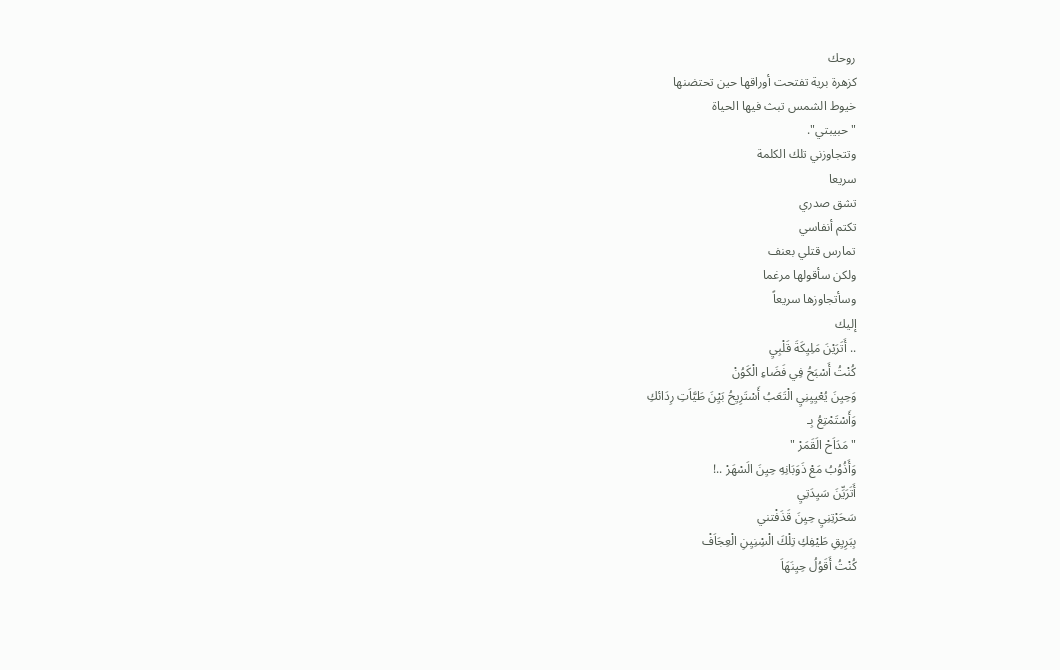روحك
كزهرة برية تفتحت أوراقها حين تحتضنها
خيوط الشمس تبث فيها الحياة
"حبيبتي".
وتتجاوزني تلك الكلمة
سريعا
تشق صدري
تكتم أنفاسي
تمارس قتلي بعنف
ولكن سأقولها مرغما
وسأتجاوزها سريعاً
إليك
.. أَتَرَيْنَ مَلِيِكَةَ قَلْبِيِ
كُنْتُ أَسْبَحُ فِي فَضَاءِ الْكَوُنْ
وَحِيِنَ يُعْيِيِنِيِ الْتَعَبُ أَسْتَرِيِحُ بَيِْنَ طَيَّاَتِ رِدَائكِ
وَأَسْتَمْتِعُ بِـ
" مَدَاَحْ الَقَمَرْ "
وَأَذُوُبُ مَعْ ذَوَبَانِهِ حِيِنَ الَسْهَرْ ..!
أَتَرَيِّنَ سَيِدَتِيِ
سَحَرْتِنِيِ حِيِنَ قَذَفْتني
بِبَرِيِقِ طَيْفِكِ تِلْكَ الْسِْنِيِنِ الْعِجَاَفْ
كُنْتُ أَقَوُلُ حِيِنَهَاَ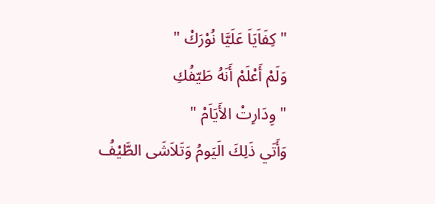" كِفَاَيَاَ عَلَيَّا نُوْرَكْ "
وَلَمْ أَعْلَمْ أَنَهُ طَيّفُكِ
" وِدَارِتْ الأَيَاَمْ "
وَأَتَي ذَلِكَ الَيَومُ وَتَلاَشَى الطَّيْفُ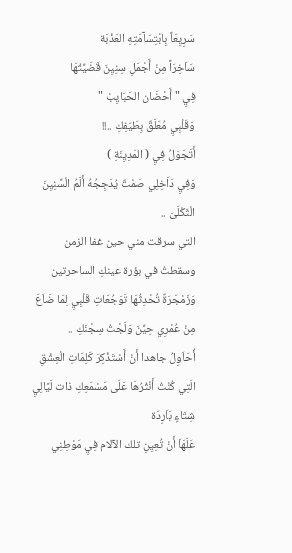سَرِيِعَاً بِابْتِسَآمَتِهِ العَذْبَة
سَاَخِرَاً مِنْ أَجْمَلِ سِنِيِنَ قَضَيِّتُهَا
فِيِ " أَحْضَان الحَبَايِبْ "
وَقَلْبِيِ مُعَلَقٌ بِطَيّفِكِ ..!!
أَتَجَوَلُ فِيِ ( المَدِيِنَةِ )
وَفِيِ دَاَخِلِي صَمْتٌ يُدَجِجُهُ أَلَمُ الْسِّنِيِنَ الْثَكْلَىَ ..
التي سرقت مني حين غفا الزمن وسقطتُ في بؤرة عينكِ الساحرتين
وَزَمْجَرَةٌ تُحْدِثُهَا تَوَجُعَاتِ قَلْبِيِ لِمَا ضَاَعَ مِنْ عُمْرِي حِيِّنَ وَلَجْتُ سِجْنَكِ ..
أُحَاَوِلُ جاهدا أَنْ أَسْتَذْكِرَ كَلِمَاتِ الْعِشْقِ الَتِي كُنْتُ أَنْثُرُهَا عَلَى مَسْمَعِكِ ذات لَيَّالِيِ شِتَاءٍ بَاَرِدَة
عَلَهَاَ أَنْ تُعِيِنِ تلك الآلام فِيِ مَوْطِنِي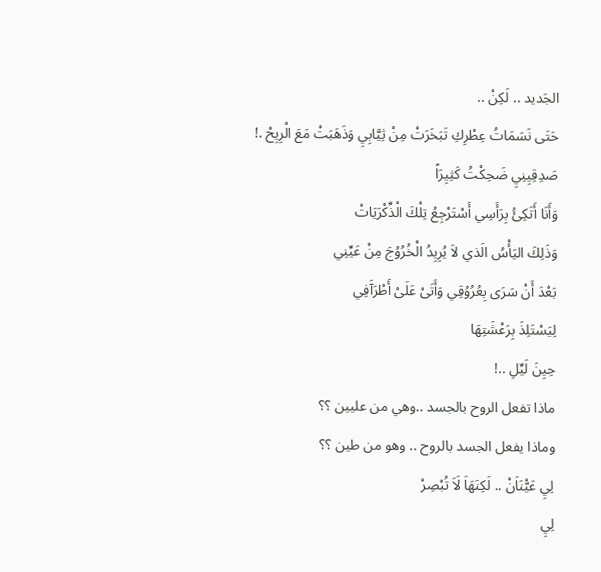الجَديد .. لَكِنْ ..
حَتَى نَسَمَاتُ عِطْرِكِ تَبَخَرَتْ مِنْ ثِيَّابِيِ وَذَهَبَتْ مَعَ الْرِيِحْ .!
صَدِقِيِنِيِ ضَحِكْتُ كَثِيِرَاً
وَأَنَا أَتَكِئُ بِرَأَسِي أَسْتَرْجِعُ تِلْكَ الْذِّكْرَيَاتْ
وَذَلِكَ اليَأْسُ الَذي لاَ يُرِيِدُ الْخُرُوُجَ مِنْ عَيِّنِي
بَعْدَ أَنْ سَرَى بِعُرُوُقِي وَأَتَىْ عَلَىْ أَطْرَآَفِي
لِيَسْتَلِذَ بِرَعْشَتِهَا
حِيِنَ لَيِّلِ ..!
ماذا تفعل الروح بالجسد ..وهي من عليين ؟؟
وماذا يفعل الجسد بالروح .. وهو من طين ؟؟
لِيِ عَيّْنَاَنْ .. لَكِنَهَاَ لَاَ تُبْصِرْ
لِيِ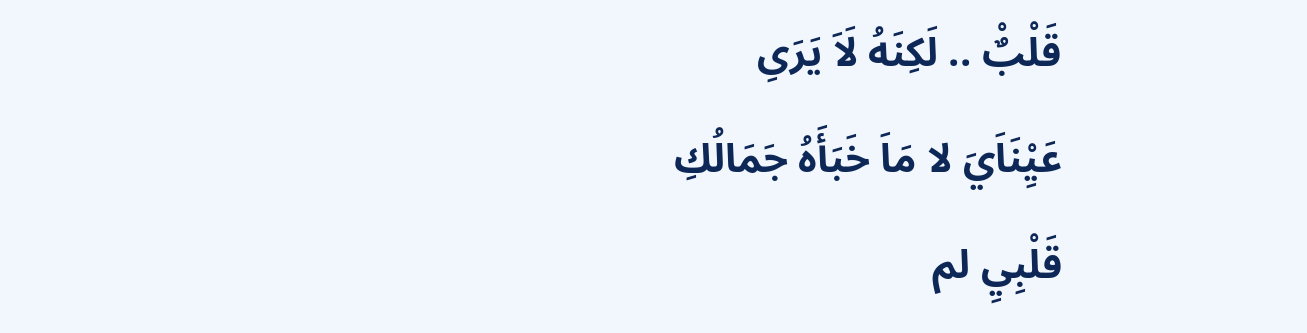قَلْبٌْ .. لَكِنَهُ لَاَ يَرَىِ
عَيِْنَاَيَ لا مَاَ خَبَأَهُ جَمَالُكِ
قَلْبِيِ لم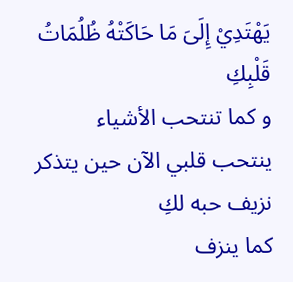يَهْتَدِيْ إِلَىَ مَا حَاكَتْهُ ظُلُمَاتُ قَلْبِكِ
و كما تنتحب الأشياء
ينتحب قلبي الآن حين يتذكر نزيف حبه لكِ
كما ينزف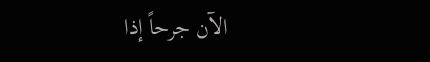الآن جرحاً إذا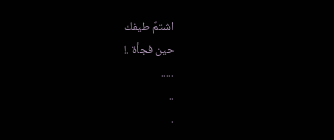اشتمٌ طيفك
حين فجأة .!
.....
..
.